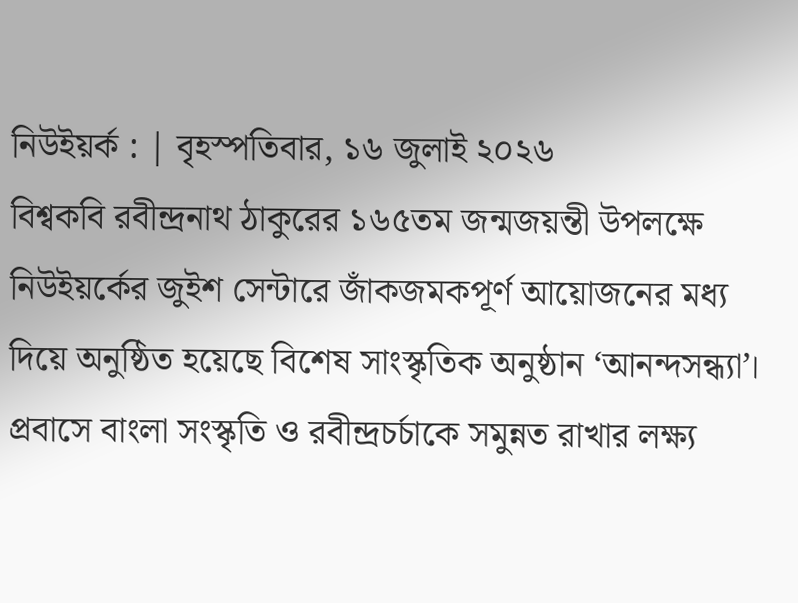নিউইয়র্ক : | বৃহস্পতিবার, ১৬ জুলাই ২০২৬
বিশ্বকবি রবীন্দ্রনাথ ঠাকুরের ১৬৫তম জন্মজয়ন্তী উপলক্ষে নিউইয়র্কের জুইশ সেন্টারে জাঁকজমকপূর্ণ আয়োজনের মধ্য দিয়ে অনুষ্ঠিত হয়েছে বিশেষ সাংস্কৃতিক অনুষ্ঠান ‘আনন্দসন্ধ্যা’। প্রবাসে বাংলা সংস্কৃতি ও রবীন্দ্রচর্চাকে সমুন্নত রাখার লক্ষ্য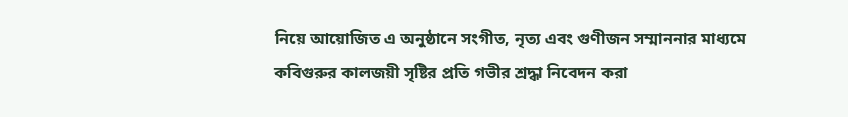নিয়ে আয়োজিত এ অনুষ্ঠানে সংগীত, নৃত্য এবং গুণীজন সম্মাননার মাধ্যমে কবিগুরুর কালজয়ী সৃষ্টির প্রতি গভীর শ্রদ্ধা নিবেদন করা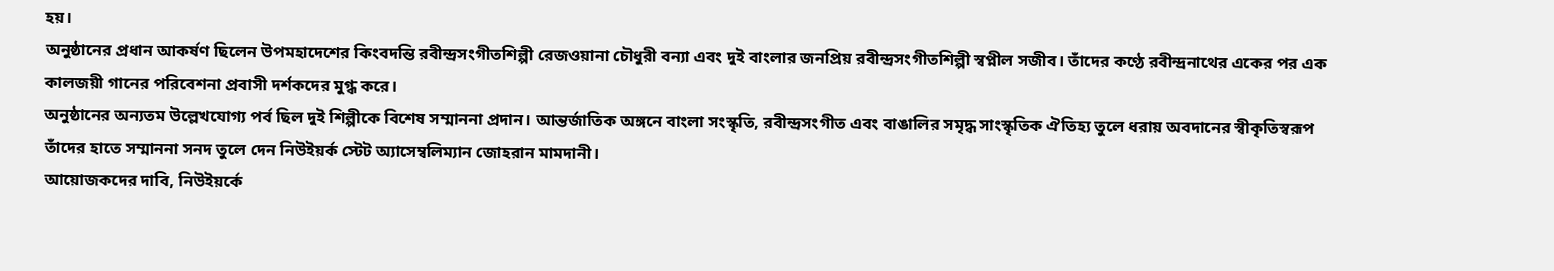হয়।
অনুষ্ঠানের প্রধান আকর্ষণ ছিলেন উপমহাদেশের কিংবদন্তি রবীন্দ্রসংগীতশিল্পী রেজওয়ানা চৌধুরী বন্যা এবং দুই বাংলার জনপ্রিয় রবীন্দ্রসংগীতশিল্পী স্বপ্নীল সজীব। তাঁদের কণ্ঠে রবীন্দ্রনাথের একের পর এক কালজয়ী গানের পরিবেশনা প্রবাসী দর্শকদের মুগ্ধ করে।
অনুষ্ঠানের অন্যতম উল্লেখযোগ্য পর্ব ছিল দুই শিল্পীকে বিশেষ সম্মাননা প্রদান। আন্তর্জাতিক অঙ্গনে বাংলা সংস্কৃতি, রবীন্দ্রসংগীত এবং বাঙালির সমৃদ্ধ সাংস্কৃতিক ঐতিহ্য তুলে ধরায় অবদানের স্বীকৃতিস্বরূপ তাঁদের হাতে সম্মাননা সনদ তুলে দেন নিউইয়র্ক স্টেট অ্যাসেম্বলিম্যান জোহরান মামদানী।
আয়োজকদের দাবি, নিউইয়র্কে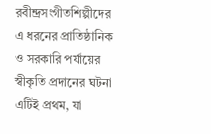রবীন্দ্রসংগীতশিল্পীদের এ ধরনের প্রাতিষ্ঠানিক ও সরকারি পর্যায়ের স্বীকৃতি প্রদানের ঘটনা এটিই প্রথম, যা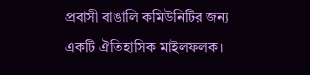প্রবাসী বাঙালি কমিউনিটির জন্য একটি ঐতিহাসিক মাইলফলক।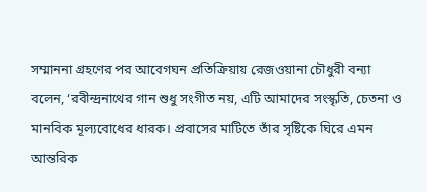সম্মাননা গ্রহণের পর আবেগঘন প্রতিক্রিয়ায় রেজওয়ানা চৌধুরী বন্যা বলেন, ‘রবীন্দ্রনাথের গান শুধু সংগীত নয়, এটি আমাদের সংস্কৃতি, চেতনা ও মানবিক মূল্যবোধের ধারক। প্রবাসের মাটিতে তাঁর সৃষ্টিকে ঘিরে এমন আন্তরিক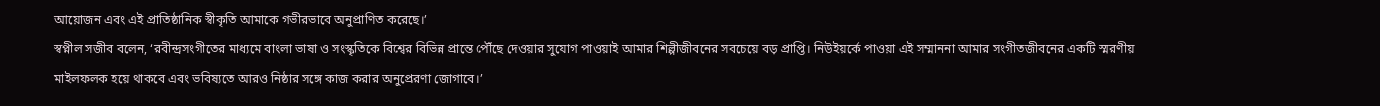আয়োজন এবং এই প্রাতিষ্ঠানিক স্বীকৃতি আমাকে গভীরভাবে অনুপ্রাণিত করেছে।’
স্বপ্নীল সজীব বলেন, ‘রবীন্দ্রসংগীতের মাধ্যমে বাংলা ভাষা ও সংস্কৃতিকে বিশ্বের বিভিন্ন প্রান্তে পৌঁছে দেওয়ার সুযোগ পাওয়াই আমার শিল্পীজীবনের সবচেয়ে বড় প্রাপ্তি। নিউইয়র্কে পাওয়া এই সম্মাননা আমার সংগীতজীবনের একটি স্মরণীয় মাইলফলক হয়ে থাকবে এবং ভবিষ্যতে আরও নিষ্ঠার সঙ্গে কাজ করার অনুপ্রেরণা জোগাবে।’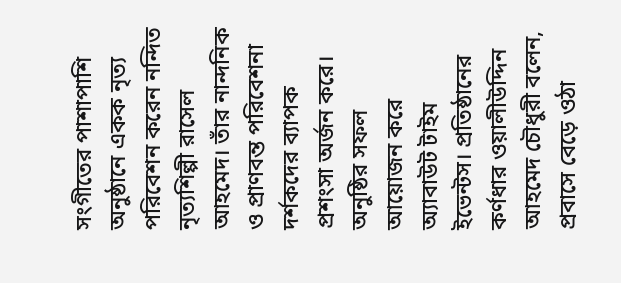সংগীতের পাশাপাশি অনুষ্ঠানে একক নৃত্য পরিবেশন করেন নন্দিত নৃত্যশিল্পী রাসেল আহমেদ। তাঁর নান্দনিক ও প্রাণবন্ত পরিবেশনা দর্শকদের ব্যাপক প্রশংসা অর্জন করে। অনুষ্ঠির সফল আয়োজন করে অ্যাবাউট টাইম ইভেন্টস। প্রতিষ্ঠানের কর্ণধার ওয়ালীউদ্দিন আহমেদ চৌধুরী বলেন, প্রবাসে বেড়ে ওঠা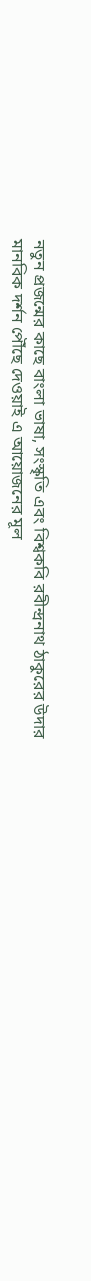নতুন প্রজন্মের কাছে বাংলা ভাষা, সংস্কৃতি এবং বিশ্বকবি রবীন্দ্রনাথ ঠাকুরের উদার মানবিক দর্শন পৌঁছে দেওয়াই এ আয়োজনের মূল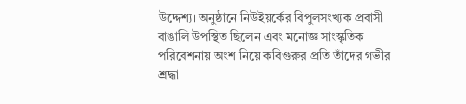উদ্দেশ্য। অনুষ্ঠানে নিউইয়র্কের বিপুলসংখ্যক প্রবাসী বাঙালি উপস্থিত ছিলেন এবং মনোজ্ঞ সাংস্কৃতিক পরিবেশনায় অংশ নিয়ে কবিগুরুর প্রতি তাঁদের গভীর শ্রদ্ধা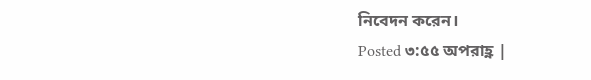নিবেদন করেন।
Posted ৩:৫৫ অপরাহ্ণ |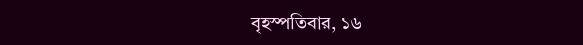বৃহস্পতিবার, ১৬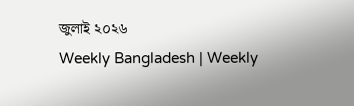জুলাই ২০২৬
Weekly Bangladesh | Weekly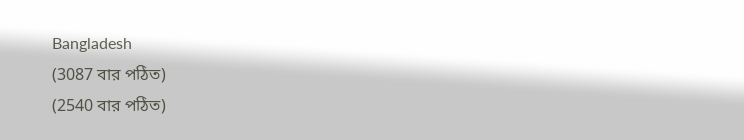Bangladesh
(3087 বার পঠিত)
(2540 বার পঠিত)